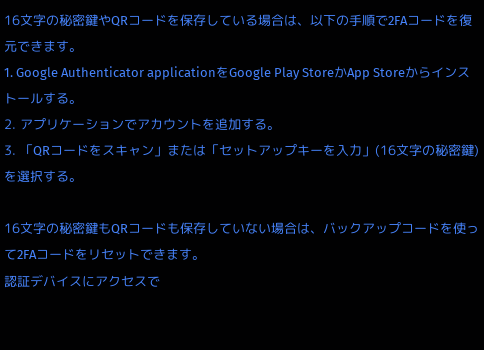16文字の秘密鍵やQRコードを保存している場合は、以下の手順で2FAコードを復元できます。
1. Google Authenticator applicationをGoogle Play StoreかApp Storeからインストールする。
2. アプリケーションでアカウントを追加する。
3. 「QRコードをスキャン」または「セットアップキーを入力」(16文字の秘密鍵) を選択する。

16文字の秘密鍵もQRコードも保存していない場合は、バックアップコードを使って2FAコードをリセットできます。
認証デバイスにアクセスで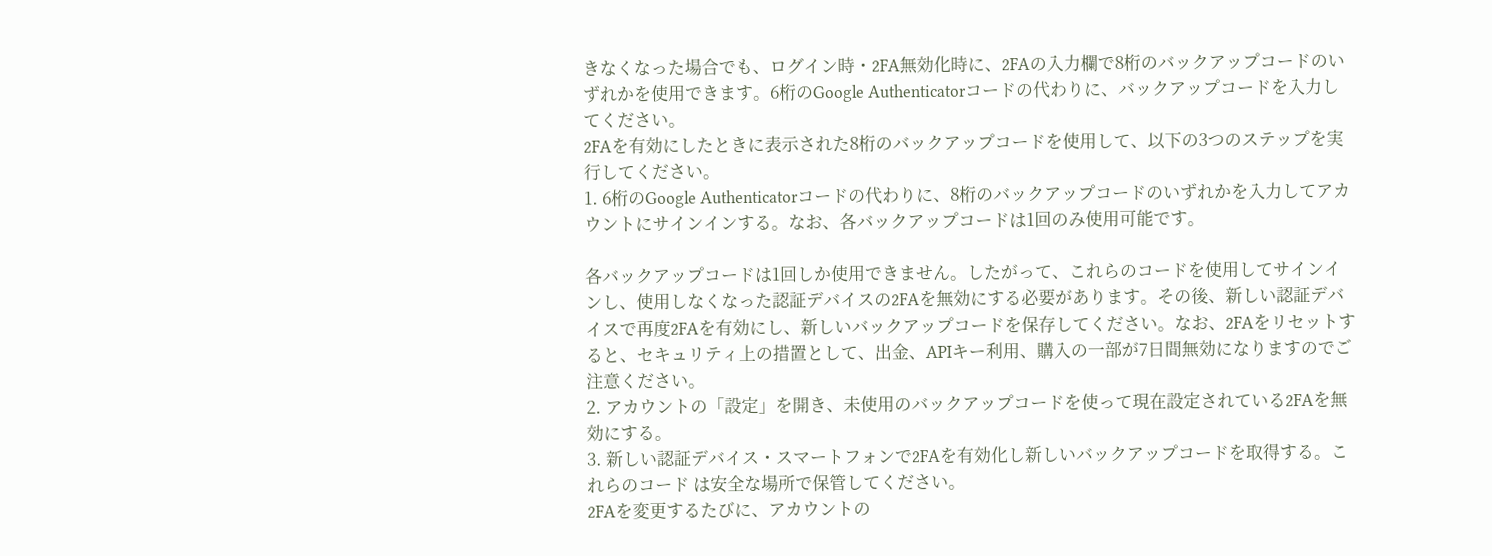きなくなった場合でも、ログイン時・2FA無効化時に、2FAの入力欄で8桁のバックアップコードのいずれかを使用できます。6桁のGoogle Authenticatorコードの代わりに、バックアップコードを入力してください。
2FAを有効にしたときに表示された8桁のバックアップコードを使用して、以下の3つのステップを実行してください。
1. 6桁のGoogle Authenticatorコードの代わりに、8桁のバックアップコードのいずれかを入力してアカウントにサインインする。なお、各バックアップコードは1回のみ使用可能です。

各バックアップコードは1回しか使用できません。したがって、これらのコードを使用してサインインし、使用しなくなった認証デバイスの2FAを無効にする必要があります。その後、新しい認証デバイスで再度2FAを有効にし、新しいバックアップコードを保存してください。なお、2FAをリセットすると、セキュリティ上の措置として、出金、APIキー利用、購入の一部が7日間無効になりますのでご注意ください。
2. アカウントの「設定」を開き、未使用のバックアップコードを使って現在設定されている2FAを無効にする。
3. 新しい認証デバイス・スマートフォンで2FAを有効化し新しいバックアップコードを取得する。これらのコード は安全な場所で保管してください。
2FAを変更するたびに、アカウントの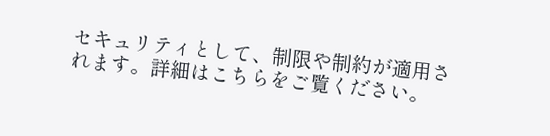セキュリティとして、制限や制約が適用されます。詳細はこちらをご覧ください。